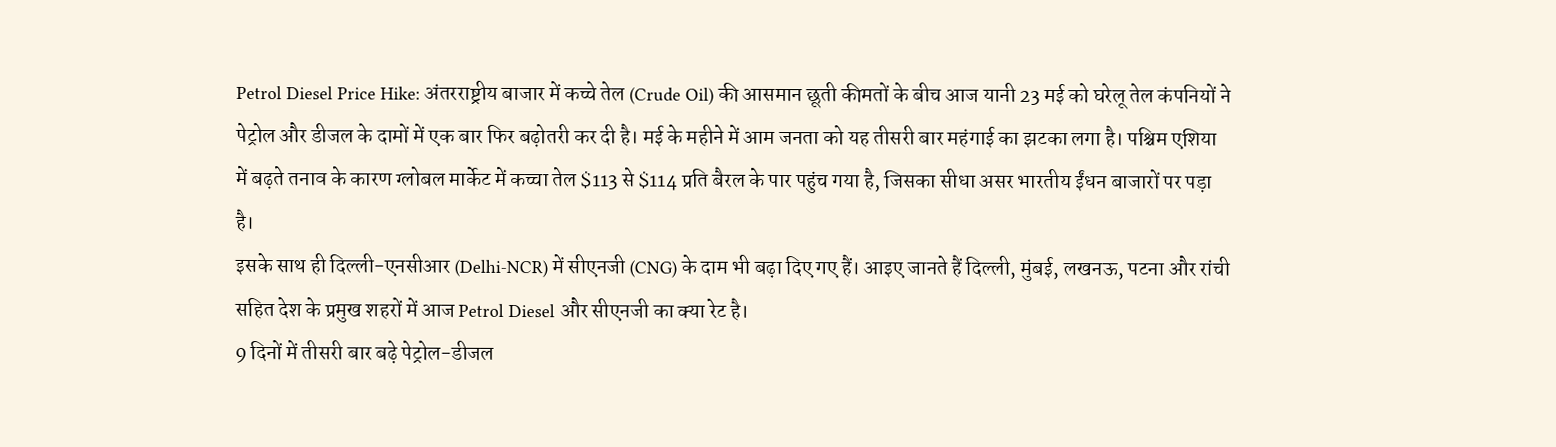Petrol Diesel Price Hike: अंतरराष्ट्रीय बाजार में कच्चे तेल (Crude Oil) की आसमान छूती कीमतों के बीच आज यानी 23 मई को घरेलू तेल कंपनियों ने पेट्रोल और डीजल के दामों में एक बार फिर बढ़ोतरी कर दी है। मई के महीने में आम जनता को यह तीसरी बार महंगाई का झटका लगा है। पश्चिम एशिया में बढ़ते तनाव के कारण ग्लोबल मार्केट में कच्चा तेल $113 से $114 प्रति बैरल के पार पहुंच गया है, जिसका सीधा असर भारतीय ईंधन बाजारों पर पड़ा है।
इसके साथ ही दिल्ली-एनसीआर (Delhi-NCR) में सीएनजी (CNG) के दाम भी बढ़ा दिए गए हैं। आइए जानते हैं दिल्ली, मुंबई, लखनऊ, पटना और रांची सहित देश के प्रमुख शहरों में आज Petrol Diesel और सीएनजी का क्या रेट है।
9 दिनों में तीसरी बार बढ़े पेट्रोल-डीजल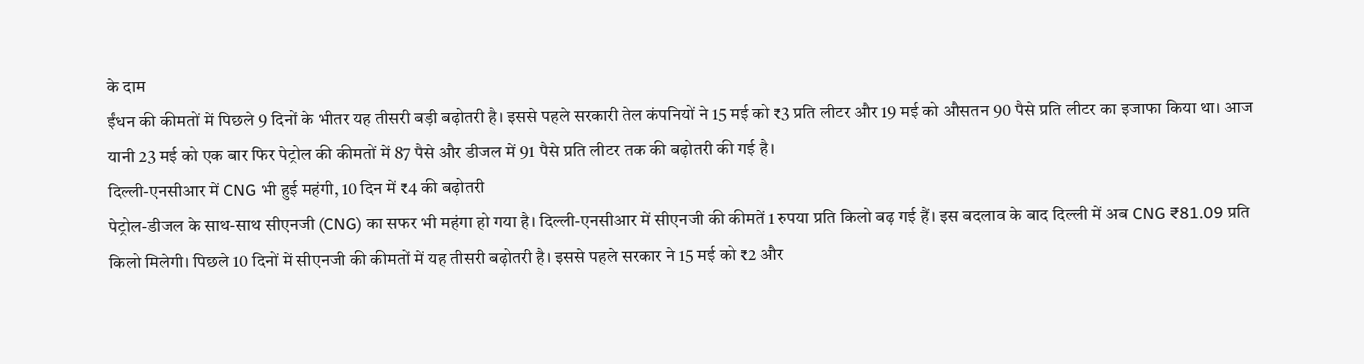के दाम
ईंधन की कीमतों में पिछले 9 दिनों के भीतर यह तीसरी बड़ी बढ़ोतरी है। इससे पहले सरकारी तेल कंपनियों ने 15 मई को ₹3 प्रति लीटर और 19 मई को औसतन 90 पैसे प्रति लीटर का इजाफा किया था। आज यानी 23 मई को एक बार फिर पेट्रोल की कीमतों में 87 पैसे और डीजल में 91 पैसे प्रति लीटर तक की बढ़ोतरी की गई है।
दिल्ली-एनसीआर में CNG भी हुई महंगी, 10 दिन में ₹4 की बढ़ोतरी
पेट्रोल-डीजल के साथ-साथ सीएनजी (CNG) का सफर भी महंगा हो गया है। दिल्ली-एनसीआर में सीएनजी की कीमतें 1 रुपया प्रति किलो बढ़ गई हैं। इस बदलाव के बाद दिल्ली में अब CNG ₹81.09 प्रति किलो मिलेगी। पिछले 10 दिनों में सीएनजी की कीमतों में यह तीसरी बढ़ोतरी है। इससे पहले सरकार ने 15 मई को ₹2 और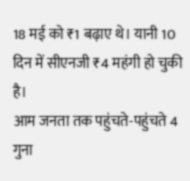18 मई को ₹1 बढ़ाए थे। यानी 10 दिन में सीएनजी ₹4 महंगी हो चुकी है।
आम जनता तक पहुंचते-पहुंचते 4 गुना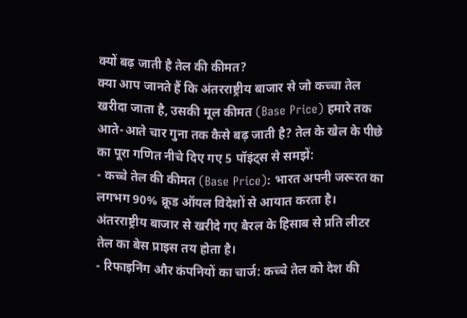क्यों बढ़ जाती है तेल की कीमत?
क्या आप जानते हैं कि अंतरराष्ट्रीय बाजार से जो कच्चा तेल खरीदा जाता है, उसकी मूल कीमत (Base Price) हमारे तक आते-आते चार गुना तक कैसे बढ़ जाती है? तेल के खेल के पीछे का पूरा गणित नीचे दिए गए 5 पॉइंट्स से समझें:
- कच्चे तेल की कीमत (Base Price): भारत अपनी जरूरत का लगभग 90% क्रूड ऑयल विदेशों से आयात करता है। अंतरराष्ट्रीय बाजार से खरीदे गए बैरल के हिसाब से प्रति लीटर तेल का बेस प्राइस तय होता है।
- रिफाइनिंग और कंपनियों का चार्ज: कच्चे तेल को देश की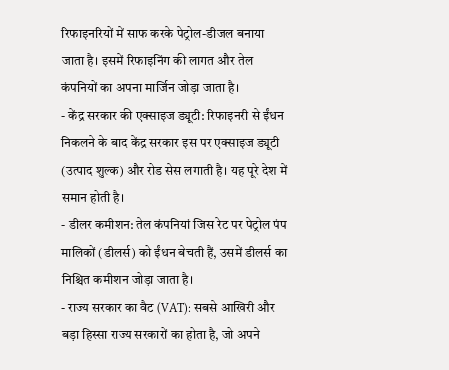रिफाइनरियों में साफ करके पेट्रोल-डीजल बनाया जाता है। इसमें रिफाइनिंग की लागत और तेल कंपनियों का अपना मार्जिन जोड़ा जाता है।
- केंद्र सरकार की एक्साइज ड्यूटी: रिफाइनरी से ईंधन निकलने के बाद केंद्र सरकार इस पर एक्साइज ड्यूटी (उत्पाद शुल्क) और रोड सेस लगाती है। यह पूरे देश में समान होती है।
- डीलर कमीशन: तेल कंपनियां जिस रेट पर पेट्रोल पंप मालिकों (डीलर्स) को ईंधन बेचती हैं, उसमें डीलर्स का निश्चित कमीशन जोड़ा जाता है।
- राज्य सरकार का वैट (VAT): सबसे आखिरी और बड़ा हिस्सा राज्य सरकारों का होता है, जो अपने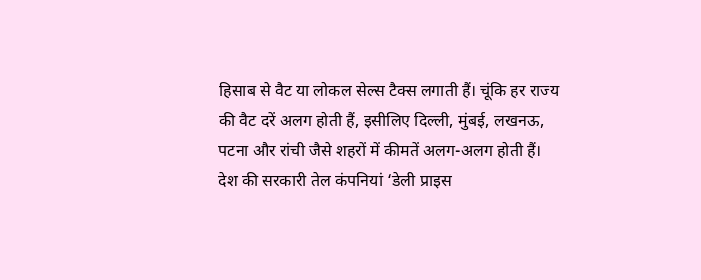हिसाब से वैट या लोकल सेल्स टैक्स लगाती हैं। चूंकि हर राज्य की वैट दरें अलग होती हैं, इसीलिए दिल्ली, मुंबई, लखनऊ, पटना और रांची जैसे शहरों में कीमतें अलग-अलग होती हैं।
देश की सरकारी तेल कंपनियां ‘डेली प्राइस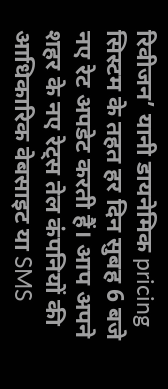रिवीजन’ यानी डायनेमिक pricing सिस्टम के तहत हर दिन सुबह 6 बजे नए रेट अपडेट करती हैं। आप अपने शहर के नए रेट्स तेल कंपनियों की आधिकारिक वेबसाइट या SMS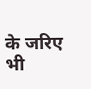के जरिए भी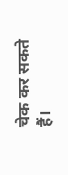चेक कर सकते हैं।